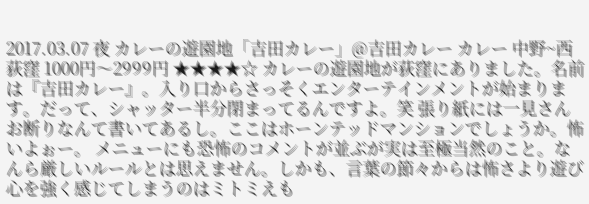2017.03.07 夜 カレーの遊園地「吉田カレー」@吉田カレー カレー 中野~西荻窪 1000円〜2999円 ★★★★☆ カレーの遊園地が荻窪にありました。名前は『吉田カレー』。入り口からさっそくエンターテインメントが始まります。だって、シャッター半分閉まってるんですよ。笑 張り紙には一見さんお断りなんて書いてあるし。ここはホーンテッドマンションでしょうか。怖いよぉー。 メニューにも恐怖のコメントが並ぶが実は至極当然のこと。なんら厳しいルールとは思えません。しかも、言葉の節々からは怖さより遊び心を強く感じてしまうのはミトミえも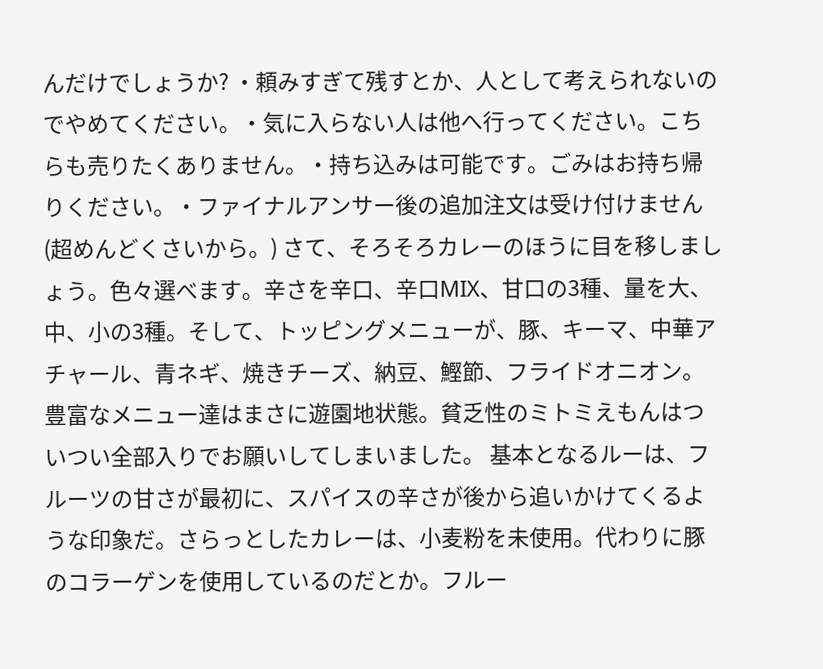んだけでしょうか? ・頼みすぎて残すとか、人として考えられないのでやめてください。・気に入らない人は他へ行ってください。こちらも売りたくありません。・持ち込みは可能です。ごみはお持ち帰りください。・ファイナルアンサー後の追加注文は受け付けません(超めんどくさいから。) さて、そろそろカレーのほうに目を移しましょう。色々選べます。辛さを辛口、辛口MIX、甘口の3種、量を大、中、小の3種。そして、トッピングメニューが、豚、キーマ、中華アチャール、青ネギ、焼きチーズ、納豆、鰹節、フライドオニオン。豊富なメニュー達はまさに遊園地状態。貧乏性のミトミえもんはついつい全部入りでお願いしてしまいました。 基本となるルーは、フルーツの甘さが最初に、スパイスの辛さが後から追いかけてくるような印象だ。さらっとしたカレーは、小麦粉を未使用。代わりに豚のコラーゲンを使用しているのだとか。フルー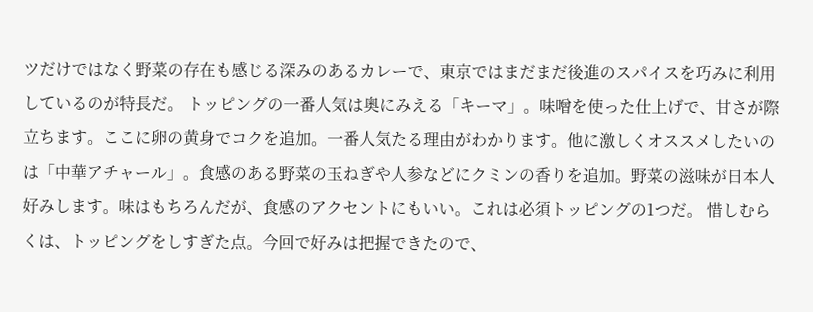ツだけではなく野菜の存在も感じる深みのあるカレーで、東京ではまだまだ後進のスパイスを巧みに利用しているのが特長だ。 トッピングの一番人気は奥にみえる「キーマ」。味噌を使った仕上げで、甘さが際立ちます。ここに卵の黄身でコクを追加。一番人気たる理由がわかります。他に激しくオススメしたいのは「中華アチャール」。食感のある野菜の玉ねぎや人参などにクミンの香りを追加。野菜の滋味が日本人好みします。味はもちろんだが、食感のアクセントにもいい。これは必須トッピングの1つだ。 惜しむらくは、トッピングをしすぎた点。今回で好みは把握できたので、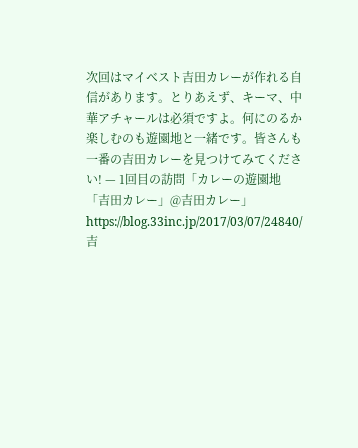次回はマイベスト吉田カレーが作れる自信があります。とりあえず、キーマ、中華アチャールは必須ですよ。何にのるか楽しむのも遊園地と一緒です。皆さんも一番の吉田カレーを見つけてみてください! — 1回目の訪問「カレーの遊園地「吉田カレー」@吉田カレー」https://blog.33inc.jp/2017/03/07/24840/ 吉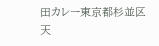田カレー東京都杉並区天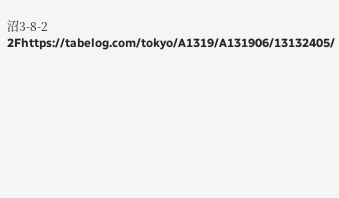沼3-8-2 2Fhttps://tabelog.com/tokyo/A1319/A131906/13132405/